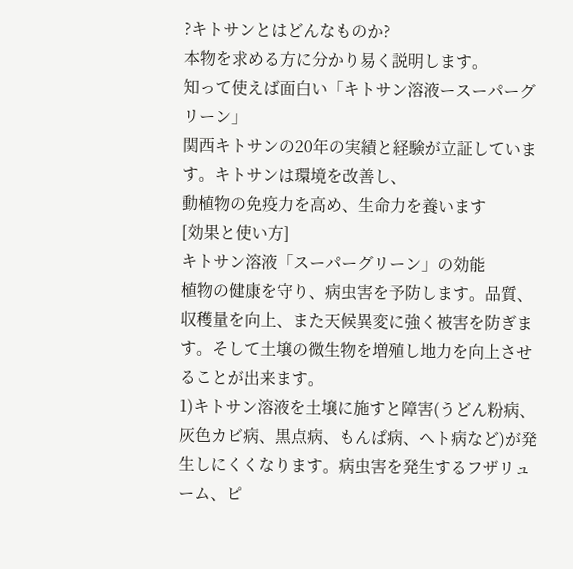?キトサンとはどんなものか?
本物を求める方に分かり易く説明します。
知って使えば面白い「キトサン溶液ースーパーグリーン」
関西キトサンの20年の実績と経験が立証しています。キトサンは環境を改善し、
動植物の免疫力を高め、生命力を養います
[効果と使い方]
キトサン溶液「スーパーグリーン」の効能
植物の健康を守り、病虫害を予防します。品質、収穫量を向上、また天候異変に強く被害を防ぎます。そして土壌の微生物を増殖し地力を向上させることが出来ます。
1)キトサン溶液を土壌に施すと障害(うどん粉病、灰色カビ病、黒点病、もんぱ病、ヘト病など)が発生しにくくなります。病虫害を発生するフザリューム、ピ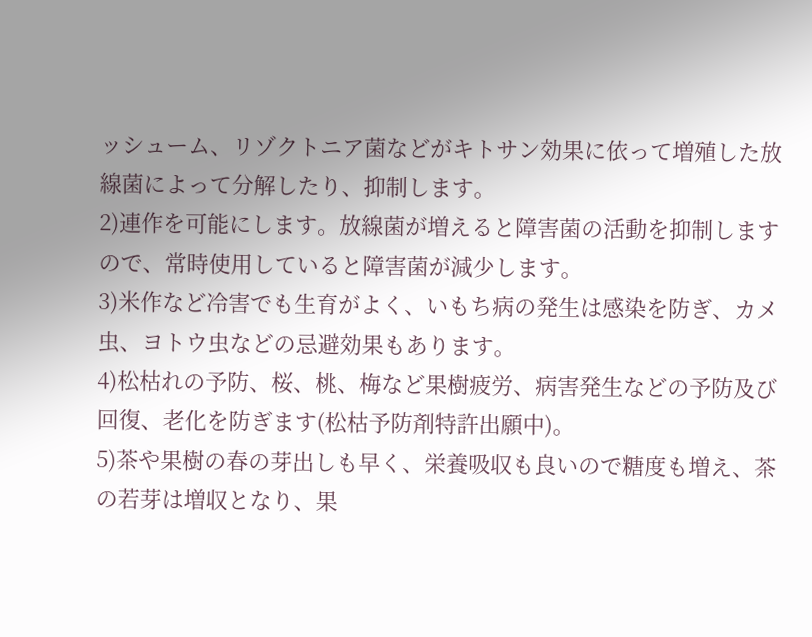ッシューム、リゾクトニア菌などがキトサン効果に依って増殖した放線菌によって分解したり、抑制します。
2)連作を可能にします。放線菌が増えると障害菌の活動を抑制しますので、常時使用していると障害菌が減少します。
3)米作など冷害でも生育がよく、いもち病の発生は感染を防ぎ、カメ虫、ヨトウ虫などの忌避効果もあります。
4)松枯れの予防、桜、桃、梅など果樹疲労、病害発生などの予防及び回復、老化を防ぎます(松枯予防剤特許出願中)。
5)茶や果樹の春の芽出しも早く、栄養吸収も良いので糖度も増え、茶の若芽は増収となり、果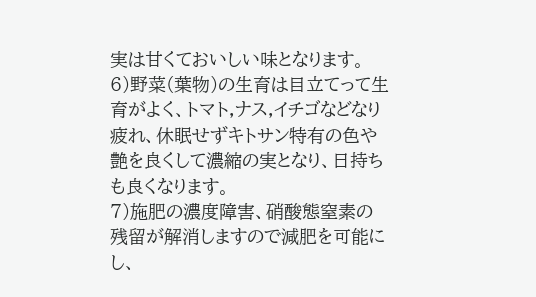実は甘くておいしい味となります。
6)野菜(葉物)の生育は目立てって生育がよく、トマト,ナス,イチゴなどなり疲れ、休眠せずキトサン特有の色や艶を良くして濃縮の実となり、日持ちも良くなります。
7)施肥の濃度障害、硝酸態窒素の残留が解消しますので減肥を可能にし、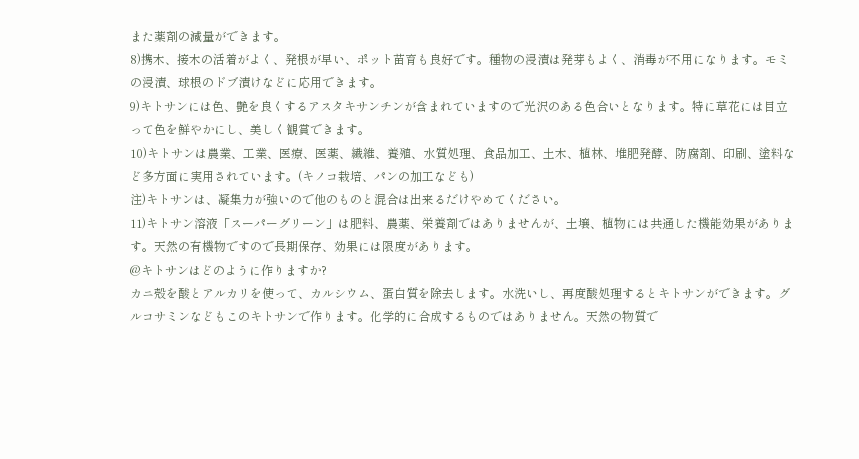また薬剤の減量ができます。
8)携木、接木の活着がよく、発根が早い、ポット苗育も良好です。種物の浸漬は発芽もよく、消毒が不用になります。モミの浸漬、球根のドブ漬けなどに応用できます。
9)キトサンには色、艶を良くするアスタキサンチンが含まれていますので光沢のある色合いとなります。特に草花には目立って色を鮮やかにし、美しく観賞できます。
10)キトサンは農業、工業、医療、医薬、繊維、養殖、水質処理、食品加工、土木、植林、堆肥発酵、防腐剤、印刷、塗料など多方面に実用されています。(キノコ栽培、パンの加工なども)
注)キトサンは、凝集力が強いので他のものと混合は出来るだけやめてください。
11)キトサン溶液「スーパーグリーン」は肥料、農薬、栄養剤ではありませんが、土壌、植物には共通した機能効果があります。天然の有機物ですので長期保存、効果には限度があります。
@キトサンはどのように作りますか?
カニ殻を酸とアルカリを使って、カルシウム、蛋白質を除去します。水洗いし、再度酸処理するとキトサンができます。グルコサミンなどもこのキトサンで作ります。化学的に合成するものではありません。天然の物質で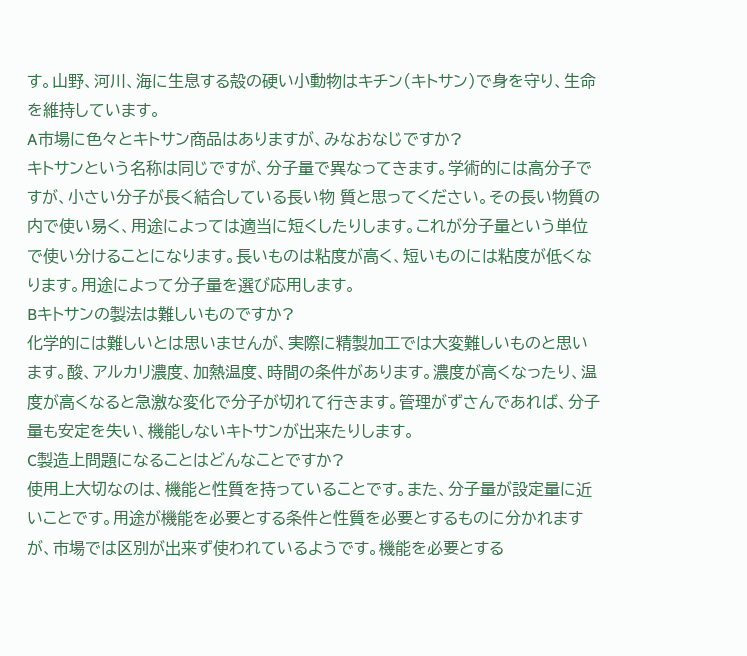す。山野、河川、海に生息する殻の硬い小動物はキチン(キトサン)で身を守り、生命を維持しています。
A市場に色々とキトサン商品はありますが、みなおなじですか?
キトサンという名称は同じですが、分子量で異なってきます。学術的には高分子ですが、小さい分子が長く結合している長い物 質と思ってください。その長い物質の内で使い易く、用途によっては適当に短くしたりします。これが分子量という単位で使い分けることになります。長いものは粘度が高く、短いものには粘度が低くなります。用途によって分子量を選び応用します。
Bキトサンの製法は難しいものですか?
化学的には難しいとは思いませんが、実際に精製加工では大変難しいものと思います。酸、アルカリ濃度、加熱温度、時間の条件があります。濃度が高くなったり、温度が高くなると急激な変化で分子が切れて行きます。管理がずさんであれば、分子量も安定を失い、機能しないキトサンが出来たりします。
C製造上問題になることはどんなことですか?
使用上大切なのは、機能と性質を持っていることです。また、分子量が設定量に近いことです。用途が機能を必要とする条件と性質を必要とするものに分かれますが、市場では区別が出来ず使われているようです。機能を必要とする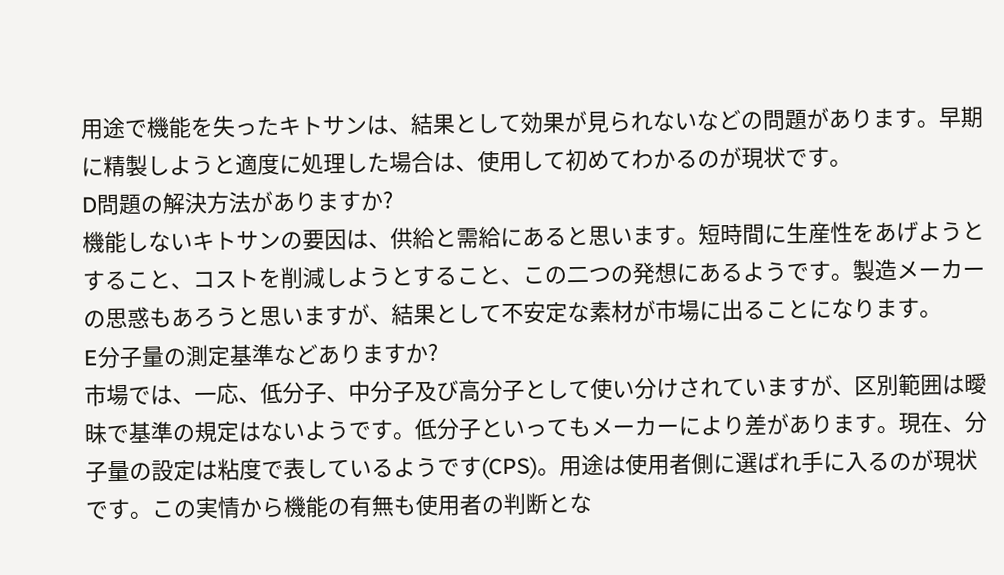用途で機能を失ったキトサンは、結果として効果が見られないなどの問題があります。早期に精製しようと適度に処理した場合は、使用して初めてわかるのが現状です。
D問題の解決方法がありますか?
機能しないキトサンの要因は、供給と需給にあると思います。短時間に生産性をあげようとすること、コストを削減しようとすること、この二つの発想にあるようです。製造メーカーの思惑もあろうと思いますが、結果として不安定な素材が市場に出ることになります。
E分子量の測定基準などありますか?
市場では、一応、低分子、中分子及び高分子として使い分けされていますが、区別範囲は曖昧で基準の規定はないようです。低分子といってもメーカーにより差があります。現在、分子量の設定は粘度で表しているようです(CPS)。用途は使用者側に選ばれ手に入るのが現状です。この実情から機能の有無も使用者の判断とな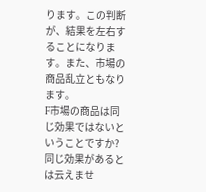ります。この判断が、結果を左右することになります。また、市場の商品乱立ともなります。
F市場の商品は同じ効果ではないということですか?
同じ効果があるとは云えませ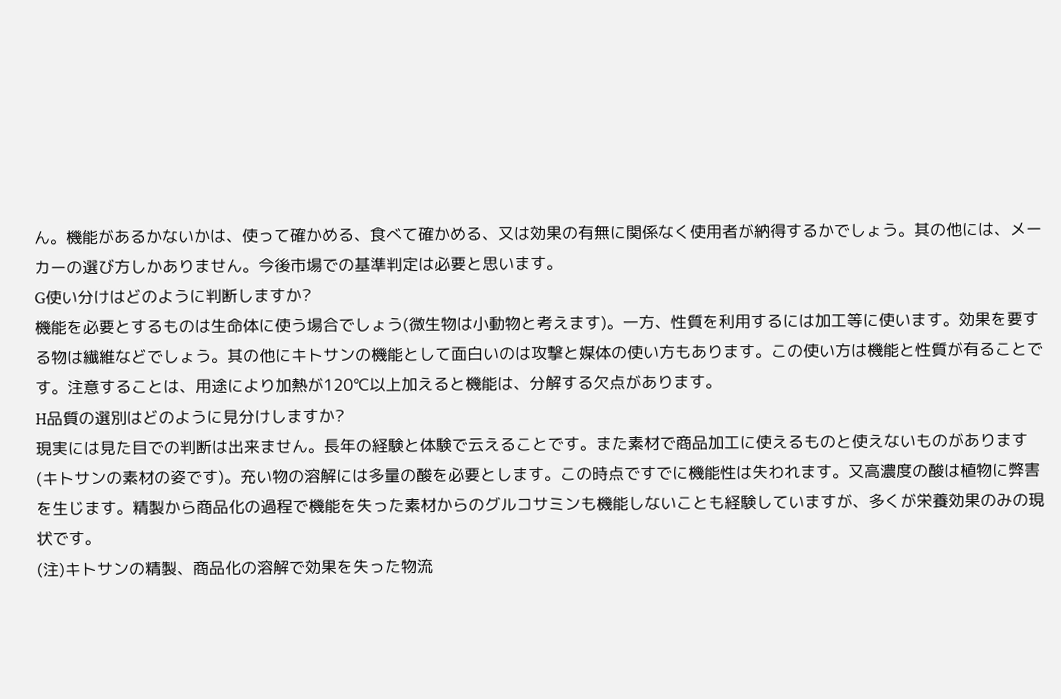ん。機能があるかないかは、使って確かめる、食べて確かめる、又は効果の有無に関係なく使用者が納得するかでしょう。其の他には、メーカーの選び方しかありません。今後市場での基準判定は必要と思います。
G使い分けはどのように判断しますか?
機能を必要とするものは生命体に使う場合でしょう(微生物は小動物と考えます)。一方、性質を利用するには加工等に使います。効果を要する物は繊維などでしょう。其の他にキトサンの機能として面白いのは攻撃と媒体の使い方もあります。この使い方は機能と性質が有ることです。注意することは、用途により加熱が120℃以上加えると機能は、分解する欠点があります。
H品質の選別はどのように見分けしますか?
現実には見た目での判断は出来ません。長年の経験と体験で云えることです。また素材で商品加工に使えるものと使えないものがあります(キトサンの素材の姿です)。充い物の溶解には多量の酸を必要とします。この時点ですでに機能性は失われます。又高濃度の酸は植物に弊害を生じます。精製から商品化の過程で機能を失った素材からのグルコサミンも機能しないことも経験していますが、多くが栄養効果のみの現状です。
(注)キトサンの精製、商品化の溶解で効果を失った物流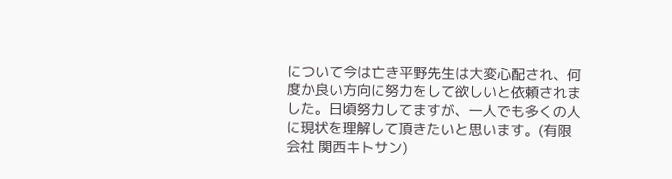について今は亡き平野先生は大変心配され、何度か良い方向に努力をして欲しいと依頼されました。日頃努力してますが、一人でも多くの人に現状を理解して頂きたいと思います。(有限会社 関西キトサン)